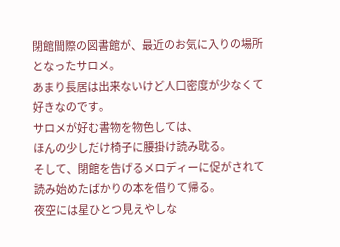閉館間際の図書館が、最近のお気に入りの場所となったサロメ。
あまり長居は出来ないけど人口密度が少なくて好きなのです。
サロメが好む書物を物色しては、
ほんの少しだけ椅子に腰掛け読み耽る。
そして、閉館を告げるメロディーに促がされて
読み始めたばかりの本を借りて帰る。
夜空には星ひとつ見えやしな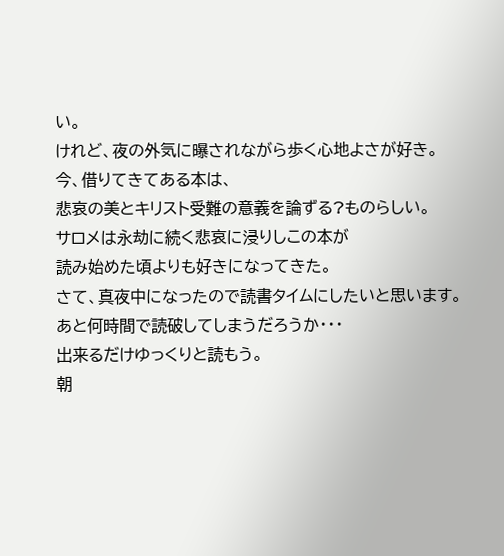い。
けれど、夜の外気に曝されながら歩く心地よさが好き。
今、借りてきてある本は、
悲哀の美とキリスト受難の意義を論ずる?ものらしい。
サロメは永劫に続く悲哀に浸りしこの本が
読み始めた頃よりも好きになってきた。
さて、真夜中になったので読書タイムにしたいと思います。
あと何時間で読破してしまうだろうか・・・
出来るだけゆっくりと読もう。
朝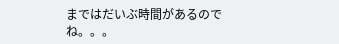まではだいぶ時間があるのでね。。。